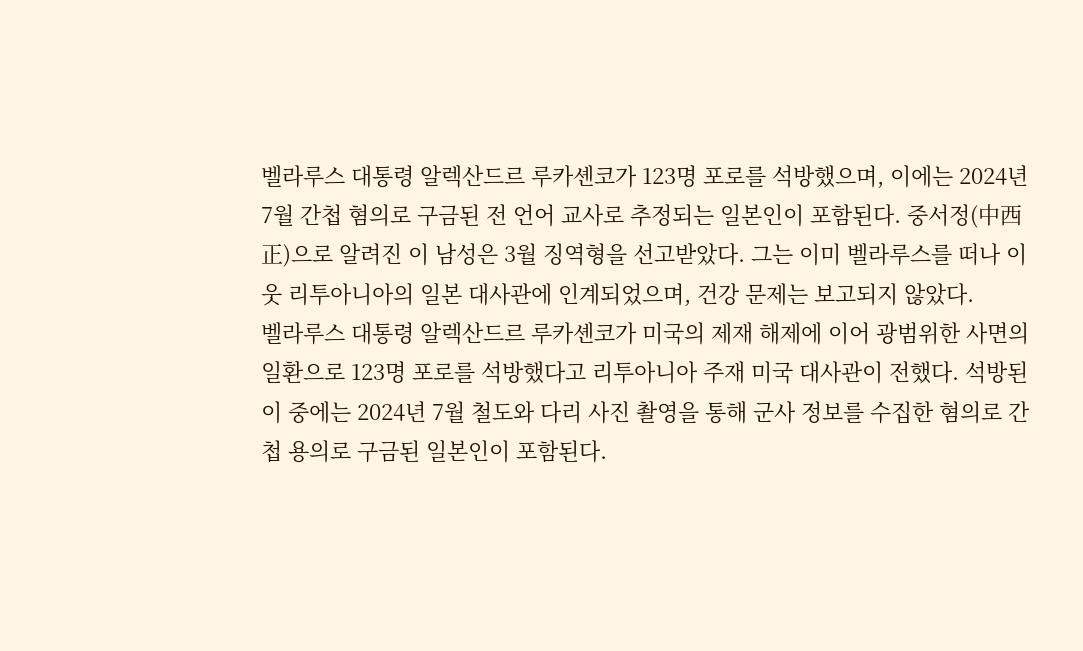벨라루스 대통령 알렉산드르 루카셴코가 123명 포로를 석방했으며, 이에는 2024년 7월 간첩 혐의로 구금된 전 언어 교사로 추정되는 일본인이 포함된다. 중서정(中西正)으로 알려진 이 남성은 3월 징역형을 선고받았다. 그는 이미 벨라루스를 떠나 이웃 리투아니아의 일본 대사관에 인계되었으며, 건강 문제는 보고되지 않았다.
벨라루스 대통령 알렉산드르 루카셴코가 미국의 제재 해제에 이어 광범위한 사면의 일환으로 123명 포로를 석방했다고 리투아니아 주재 미국 대사관이 전했다. 석방된 이 중에는 2024년 7월 철도와 다리 사진 촬영을 통해 군사 정보를 수집한 혐의로 간첩 용의로 구금된 일본인이 포함된다.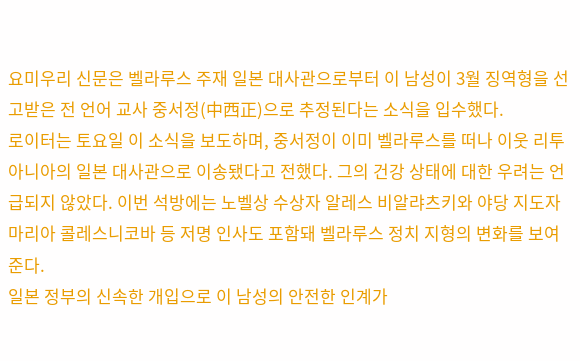요미우리 신문은 벨라루스 주재 일본 대사관으로부터 이 남성이 3월 징역형을 선고받은 전 언어 교사 중서정(中西正)으로 추정된다는 소식을 입수했다.
로이터는 토요일 이 소식을 보도하며, 중서정이 이미 벨라루스를 떠나 이웃 리투아니아의 일본 대사관으로 이송됐다고 전했다. 그의 건강 상태에 대한 우려는 언급되지 않았다. 이번 석방에는 노벨상 수상자 알레스 비알랴츠키와 야당 지도자 마리아 콜레스니코바 등 저명 인사도 포함돼 벨라루스 정치 지형의 변화를 보여준다.
일본 정부의 신속한 개입으로 이 남성의 안전한 인계가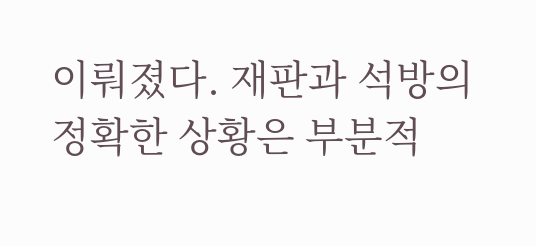이뤄졌다. 재판과 석방의 정확한 상황은 부분적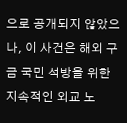으로 공개되지 않았으나, 이 사건은 해외 구금 국민 석방을 위한 지속적인 외교 노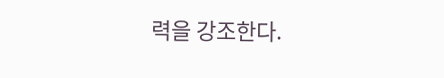력을 강조한다.